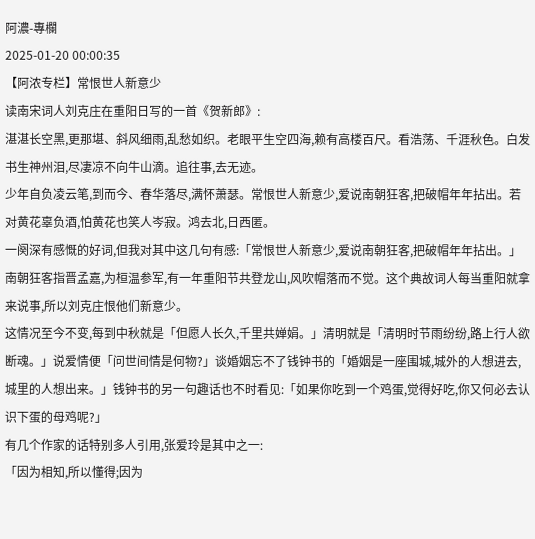阿濃-專欄
2025-01-20 00:00:35
【阿浓专栏】常恨世人新意少
读南宋词人刘克庄在重阳日写的一首《贺新郎》:
湛湛长空黑,更那堪、斜风细雨,乱愁如织。老眼平生空四海,赖有高楼百尺。看浩荡、千涯秋色。白发书生神州泪,尽凄凉不向牛山滴。追往事,去无迹。
少年自负凌云笔,到而今、春华落尽,满怀萧瑟。常恨世人新意少,爱说南朝狂客,把破帽年年拈出。若对黄花辜负酒,怕黄花也笑人岑寂。鸿去北,日西匿。
一阕深有感慨的好词,但我对其中这几句有感:「常恨世人新意少,爱说南朝狂客,把破帽年年拈出。」南朝狂客指晋孟嘉,为桓温参军,有一年重阳节共登龙山,风吹帽落而不觉。这个典故词人每当重阳就拿来说事,所以刘克庄恨他们新意少。
这情况至今不变,每到中秋就是「但愿人长久,千里共婵娟。」清明就是「清明时节雨纷纷,路上行人欲断魂。」说爱情便「问世间情是何物?」谈婚姻忘不了钱钟书的「婚姻是一座围城,城外的人想进去,城里的人想出来。」钱钟书的另一句趣话也不时看见:「如果你吃到一个鸡蛋,觉得好吃,你又何必去认识下蛋的母鸡呢?」
有几个作家的话特别多人引用,张爱玲是其中之一:
「因为相知,所以懂得;因为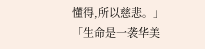懂得,所以慈悲。」
「生命是一袭华美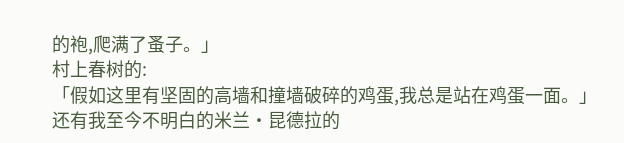的袍,爬满了蚤子。」
村上春树的:
「假如这里有坚固的高墙和撞墙破碎的鸡蛋,我总是站在鸡蛋一面。」
还有我至今不明白的米兰‧昆德拉的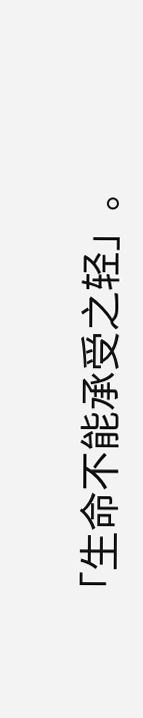「生命不能承受之轻」。